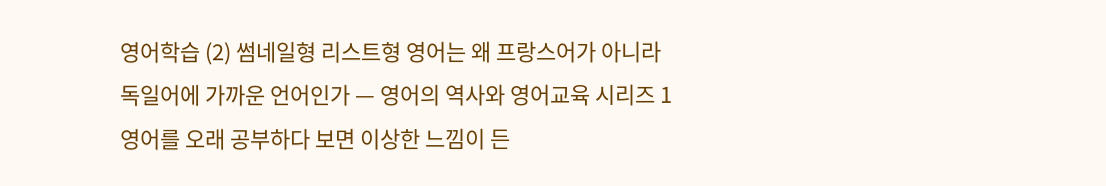영어학습 (2) 썸네일형 리스트형 영어는 왜 프랑스어가 아니라 독일어에 가까운 언어인가 — 영어의 역사와 영어교육 시리즈 1영어를 오래 공부하다 보면 이상한 느낌이 든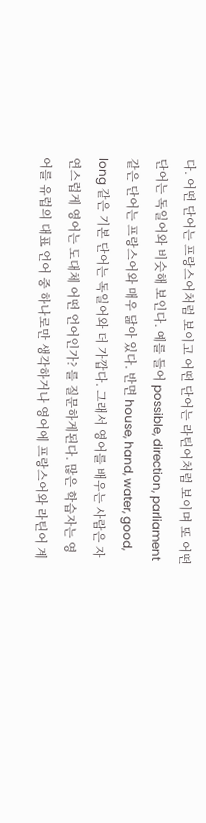다. 어떤 단어는 프랑스어처럼 보이고 어떤 단어는 라틴어처럼 보이며 또 어떤 단어는 독일어와 비슷해 보인다. 예를 들어 possible, direction, parliament 같은 단어는 프랑스어와 매우 닮아 있다. 반면 house, hand, water, good, long 같은 기본 단어는 독일어와 더 가깝다. 그래서 영어를 배우는 사람은 자연스럽게 영어는 도대체 어떤 언어인가? 를 질문하게된다. 많은 학습자는 영어를 유럽의 대표 언어 중 하나로만 생각하거나 영어에 프랑스어와 라틴어 계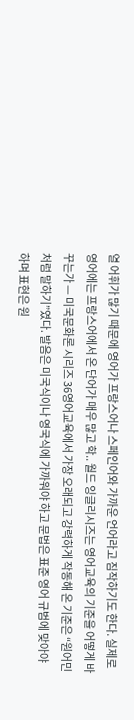열 어휘가 많기 때문에 영어가 프랑스어나 스페인어와 가까운 언어라고 짐작하기도 한다. 실제로 영어에는 프랑스어에서 온 단어가 매우 많고 학.. 월드 잉글리시즈는 영어교육의 기준을 어떻게 바꾸는가 — 미국문화론 시리즈 36영어교육에서 가장 오래되고 강력하게 작동해 온 기준은 “원어민처럼 말하기”였다. 발음은 미국식이나 영국식에 가까워야 하고 문법은 표준 영어 규범에 맞아야 하며 표현은 원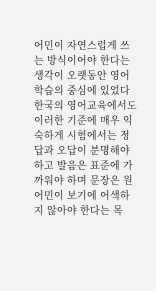어민이 자연스럽게 쓰는 방식이어야 한다는 생각이 오랫동안 영어 학습의 중심에 있었다 한국의 영어교육에서도 이러한 기준에 매우 익숙하게 시험에서는 정답과 오답이 분명해야 하고 발음은 표준에 가까워야 하며 문장은 원어민이 보기에 어색하지 않아야 한다는 목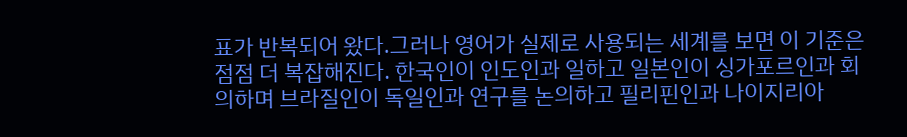표가 반복되어 왔다.그러나 영어가 실제로 사용되는 세계를 보면 이 기준은 점점 더 복잡해진다. 한국인이 인도인과 일하고 일본인이 싱가포르인과 회의하며 브라질인이 독일인과 연구를 논의하고 필리핀인과 나이지리아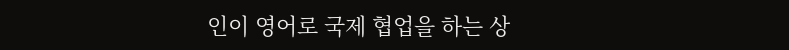인이 영어로 국제 협업을 하는 상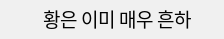황은 이미 매우 흔하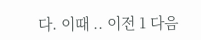다. 이때 .. 이전 1 다음